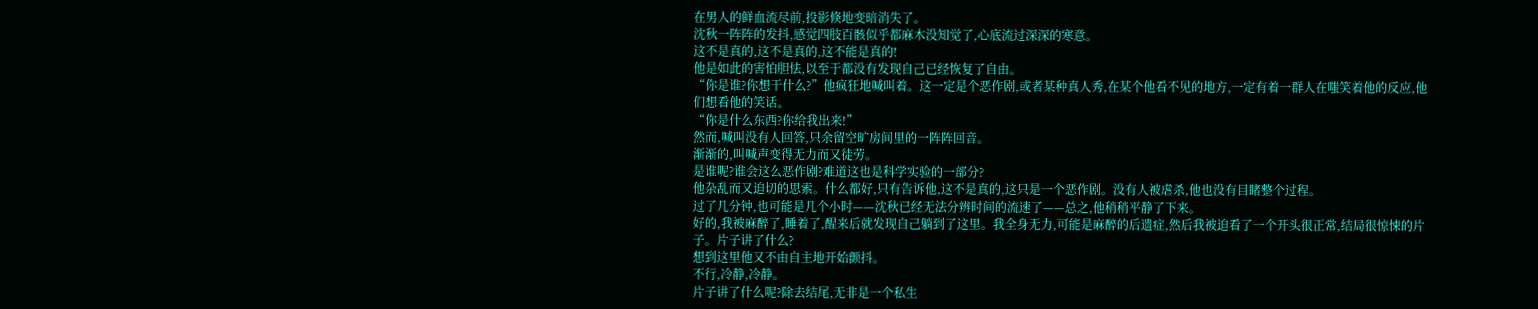在男人的鲜血流尽前,投影倏地变暗消失了。
沈秋一阵阵的发抖,感觉四肢百骸似乎都麻木没知觉了,心底流过深深的寒意。
这不是真的,这不是真的,这不能是真的!
他是如此的害怕胆怯,以至于都没有发现自己已经恢复了自由。
“你是谁?你想干什么?”他疯狂地喊叫着。这一定是个恶作剧,或者某种真人秀,在某个他看不见的地方,一定有着一群人在嗤笑着他的反应,他们想看他的笑话。
“你是什么东西?你给我出来!”
然而,喊叫没有人回答,只余留空旷房间里的一阵阵回音。
渐渐的,叫喊声变得无力而又徒劳。
是谁呢?谁会这么恶作剧?难道这也是科学实验的一部分?
他杂乱而又迫切的思索。什么都好,只有告诉他,这不是真的,这只是一个恶作剧。没有人被虐杀,他也没有目睹整个过程。
过了几分钟,也可能是几个小时——沈秋已经无法分辨时间的流速了——总之,他稍稍平静了下来。
好的,我被麻醉了,睡着了,醒来后就发现自己躺到了这里。我全身无力,可能是麻醉的后遗症,然后我被迫看了一个开头很正常,结局很惊悚的片子。片子讲了什么?
想到这里他又不由自主地开始颤抖。
不行,冷静,冷静。
片子讲了什么呢?除去结尾,无非是一个私生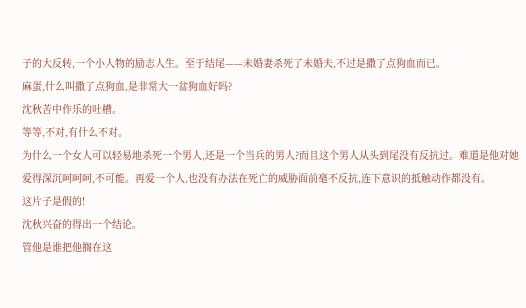子的大反转,一个小人物的励志人生。至于结尾——未婚妻杀死了未婚夫,不过是撒了点狗血而已。
麻蛋,什么叫撒了点狗血,是非常大一盆狗血好吗?
沈秋苦中作乐的吐槽。
等等,不对,有什么不对。
为什么一个女人可以轻易地杀死一个男人,还是一个当兵的男人?而且这个男人从头到尾没有反抗过。难道是他对她爱得深沉呵呵呵,不可能。再爱一个人,也没有办法在死亡的威胁面前毫不反抗,连下意识的抵触动作都没有。
这片子是假的!
沈秋兴奋的得出一个结论。
管他是谁把他搁在这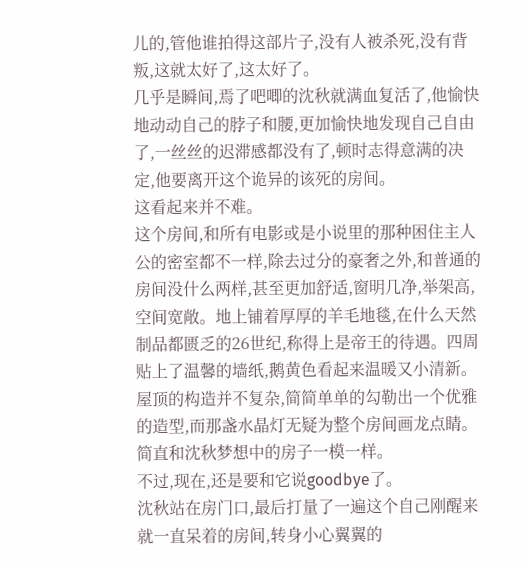儿的,管他谁拍得这部片子,没有人被杀死,没有背叛,这就太好了,这太好了。
几乎是瞬间,焉了吧唧的沈秋就满血复活了,他愉快地动动自己的脖子和腰,更加愉快地发现自己自由了,一丝丝的迟滞感都没有了,顿时志得意满的决定,他要离开这个诡异的该死的房间。
这看起来并不难。
这个房间,和所有电影或是小说里的那种困住主人公的密室都不一样,除去过分的豪奢之外,和普通的房间没什么两样,甚至更加舒适,窗明几净,举架高,空间宽敞。地上铺着厚厚的羊毛地毯,在什么天然制品都匮乏的26世纪,称得上是帝王的待遇。四周贴上了温馨的墙纸,鹅黄色看起来温暖又小清新。屋顶的构造并不复杂,简简单单的勾勒出一个优雅的造型,而那盏水晶灯无疑为整个房间画龙点睛。
简直和沈秋梦想中的房子一模一样。
不过,现在,还是要和它说goodbye了。
沈秋站在房门口,最后打量了一遍这个自己刚醒来就一直呆着的房间,转身小心翼翼的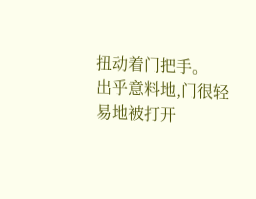扭动着门把手。
出乎意料地,门很轻易地被打开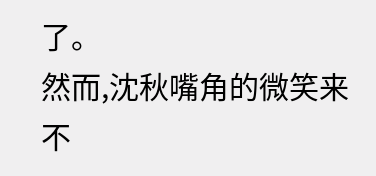了。
然而,沈秋嘴角的微笑来不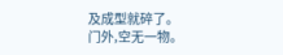及成型就碎了。
门外,空无一物。